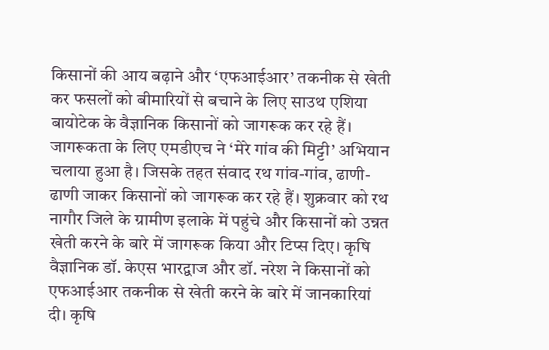किसानों की आय बढ़ाने और ‘एफआईआर’ तकनीक से खेती कर फसलों को बीमारियों से बचाने के लिए साउथ एशिया बायोटेक के वैज्ञानिक किसानों को जागरूक कर रहे हैं। जागरूकता के लिए एमडीएच ने ‘मेरे गांव की मिट्टी’ अभियान चलाया हुआ है। जिसके तहत संवाद रथ गांव-गांव, ढाणी-ढाणी जाकर किसानों को जागरूक कर रहे हैं। शुक्रवार को रथ नागौर जिले के ग्रामीण इलाके में पहुंचे और किसानों को उन्नत खेती करने के बारे में जागरूक किया और टिप्स दिए। कृषि वैज्ञानिक डॉ. केएस भारद्वाज और डॉ. नरेश ने किसानों को एफआईआर तकनीक से खेती करने के बारे में जानकारियां दी। कृषि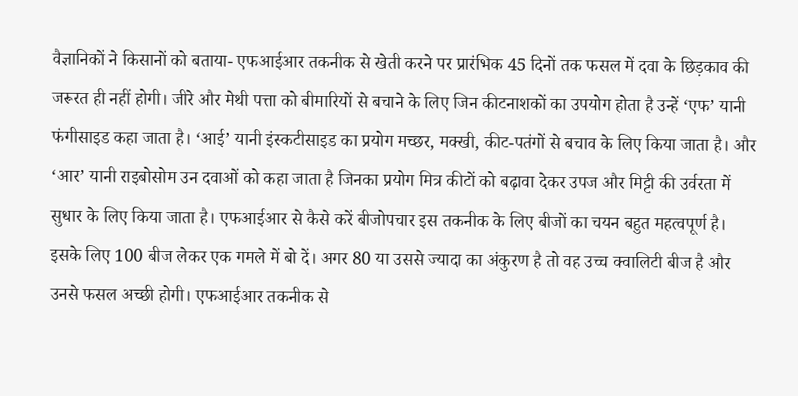वैज्ञानिकों ने किसानों को बताया- एफआईआर तकनीक से खेती करने पर प्रारंभिक 45 दिनों तक फसल में दवा के छिड़काव की जरूरत ही नहीं होगी। जीरे और मेथी पत्ता को बीमारियों से बचाने के लिए जिन कीटनाशकों का उपयोग होता है उन्हें ‘एफ’ यानी फंगीसाइड कहा जाता है। ‘आई’ यानी इंस्कटीसाइड का प्रयोग मच्छर, मक्खी, कीट-पतंगों से बचाव के लिए किया जाता है। और ‘आर’ यानी राइबोसोम उन दवाओं को कहा जाता है जिनका प्रयोग मित्र कीटों को बढ़ावा देकर उपज और मिट्टी की उर्वरता में सुधार के लिए किया जाता है। एफआईआर से कैसे करें बीजोपचार इस तकनीक के लिए बीजों का चयन बहुत महत्वपूर्ण है। इसके लिए 100 बीज लेकर एक गमले में बो दें। अगर 80 या उससे ज्यादा का अंकुरण है तो वह उच्च क्वालिटी बीज है और उनसे फसल अच्छी होगी। एफआईआर तकनीक से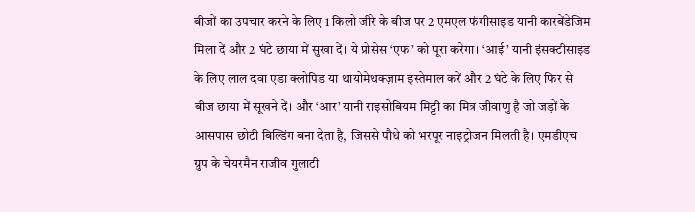बीजों का उपचार करने के लिए 1 किलो जीरे के बीज पर 2 एमएल फंगीसाइड यानी कारबेंडेजिम मिला दें और 2 घंटे छाया में सुखा दें। ये प्रोसेस ‘एफ’ को पूरा करेगा। ‘आई’ यानी इंसक्टीसाइड के लिए लाल दवा एडा क्लोपिड या थायोमेथक्ज़ाम इस्तेमाल करें और 2 घंटे के लिए फिर से बीज छाया में सूखने दें। और ‘आर’ यानी राइसोबियम मिट्टी का मित्र जीवाणु है जो जड़ों के आसपास छोटी बिल्डिंग बना देता है, जिससे पौधे को भरपूर नाइट्रोजन मिलती है। एमडीएच ग्रुप के चेयरमैन राजीव गुलाटी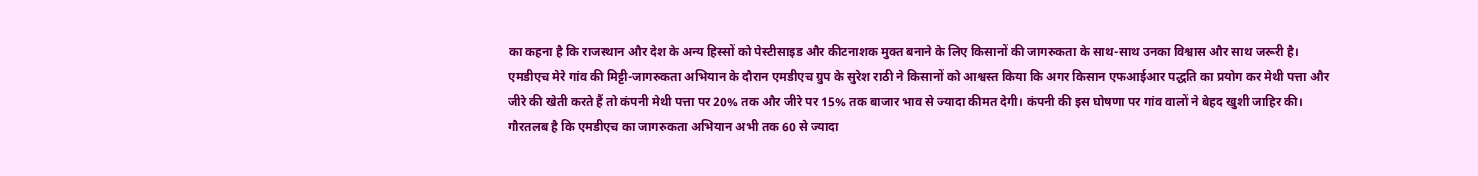का कहना है कि राजस्थान और देश के अन्य हिस्सों को पेस्टीसाइड और कीटनाशक मुक्त बनाने के लिए किसानों की जागरुकता के साथ-साथ उनका विश्वास और साथ जरूरी है। एमडीएच मेरे गांव की मिट्टी-जागरुकता अभियान के दौरान एमडीएच ग्रुप के सुरेश राठी ने किसानों को आश्वस्त किया कि अगर किसान एफआईआर पद्धति का प्रयोग कर मेथी पत्ता और जीरे की खेती करते हैं तो कंपनी मेथी पत्ता पर 20% तक और जीरे पर 15% तक बाजार भाव से ज्यादा कीमत देगी। कंपनी की इस घोषणा पर गांव वालों ने बेहद खुशी जाहिर की। गौरतलब है कि एमडीएच का जागरुकता अभियान अभी तक 60 से ज्यादा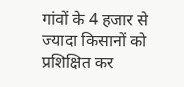गांवों के 4 हजार से ज्यादा किसानों को प्रशिक्षित कर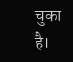चुका है।